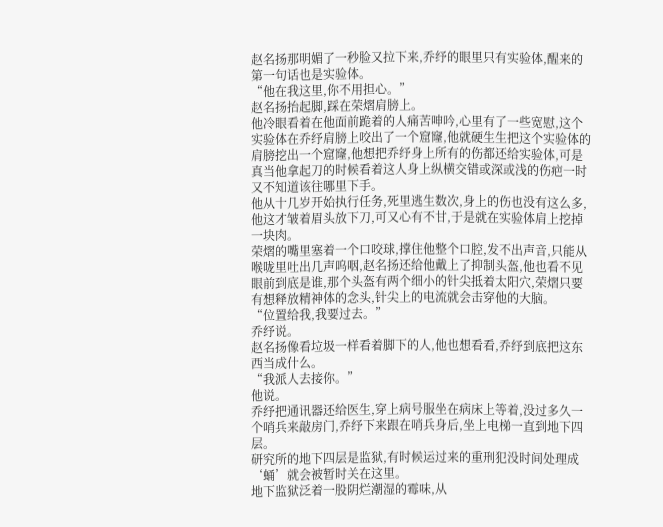赵名扬那明媚了一秒脸又拉下来,乔纾的眼里只有实验体,醒来的第一句话也是实验体。
“他在我这里,你不用担心。”
赵名扬抬起脚,踩在荣熠肩膀上。
他冷眼看着在他面前跪着的人痛苦呻吟,心里有了一些宽慰,这个实验体在乔纾肩膀上咬出了一个窟窿,他就硬生生把这个实验体的肩膀挖出一个窟窿,他想把乔纾身上所有的伤都还给实验体,可是真当他拿起刀的时候看着这人身上纵横交错或深或浅的伤疤一时又不知道该往哪里下手。
他从十几岁开始执行任务,死里逃生数次,身上的伤也没有这么多,他这才皱着眉头放下刀,可又心有不甘,于是就在实验体肩上挖掉一块肉。
荣熠的嘴里塞着一个口咬球,撑住他整个口腔,发不出声音,只能从喉咙里吐出几声呜咽,赵名扬还给他戴上了抑制头盔,他也看不见眼前到底是谁,那个头盔有两个细小的针尖抵着太阳穴,荣熠只要有想释放精神体的念头,针尖上的电流就会击穿他的大脑。
“位置给我,我要过去。”
乔纾说。
赵名扬像看垃圾一样看着脚下的人,他也想看看,乔纾到底把这东西当成什么。
“我派人去接你。”
他说。
乔纾把通讯器还给医生,穿上病号服坐在病床上等着,没过多久一个哨兵来敲房门,乔纾下来跟在哨兵身后,坐上电梯一直到地下四层。
研究所的地下四层是监狱,有时候运过来的重刑犯没时间处理成‘蛹’就会被暂时关在这里。
地下监狱泛着一股阴烂潮湿的霉味,从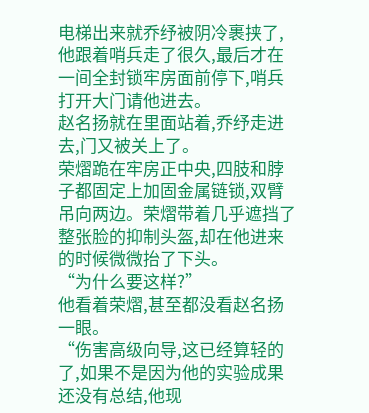电梯出来就乔纾被阴冷裹挟了,他跟着哨兵走了很久,最后才在一间全封锁牢房面前停下,哨兵打开大门请他进去。
赵名扬就在里面站着,乔纾走进去,门又被关上了。
荣熠跪在牢房正中央,四肢和脖子都固定上加固金属链锁,双臂吊向两边。荣熠带着几乎遮挡了整张脸的抑制头盔,却在他进来的时候微微抬了下头。
“为什么要这样?”
他看着荣熠,甚至都没看赵名扬一眼。
“伤害高级向导,这已经算轻的了,如果不是因为他的实验成果还没有总结,他现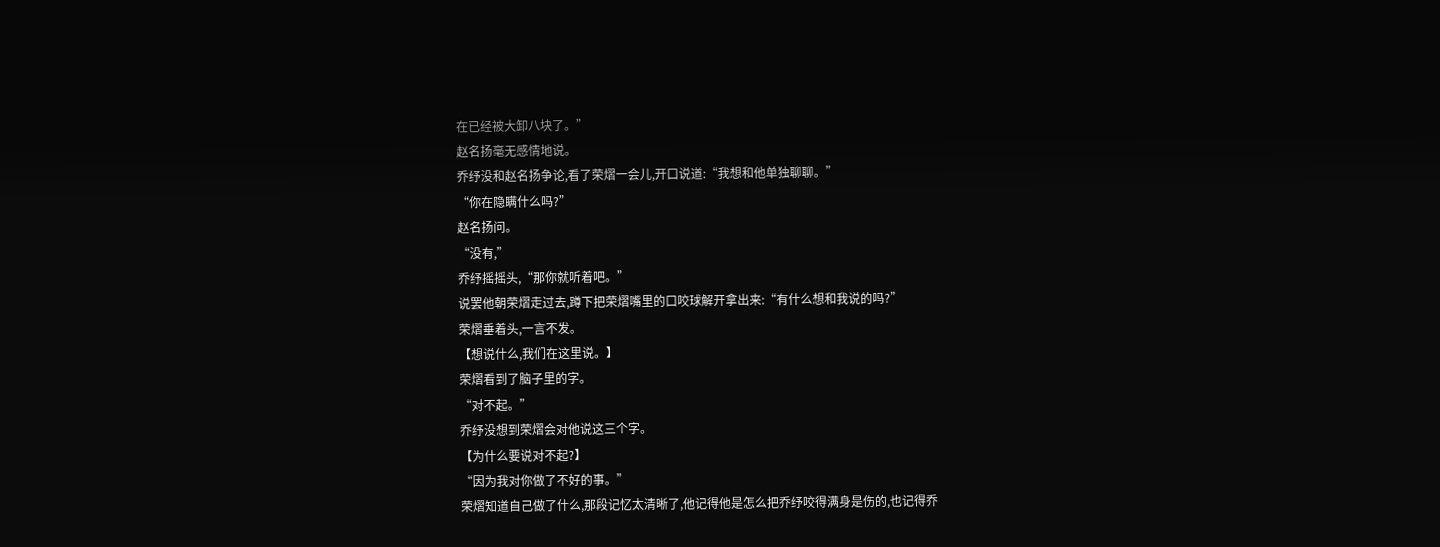在已经被大卸八块了。”
赵名扬毫无感情地说。
乔纾没和赵名扬争论,看了荣熠一会儿,开口说道:“我想和他单独聊聊。”
“你在隐瞒什么吗?”
赵名扬问。
“没有,”
乔纾摇摇头,“那你就听着吧。”
说罢他朝荣熠走过去,蹲下把荣熠嘴里的口咬球解开拿出来:“有什么想和我说的吗?”
荣熠垂着头,一言不发。
【想说什么,我们在这里说。】
荣熠看到了脑子里的字。
“对不起。”
乔纾没想到荣熠会对他说这三个字。
【为什么要说对不起?】
“因为我对你做了不好的事。”
荣熠知道自己做了什么,那段记忆太清晰了,他记得他是怎么把乔纾咬得满身是伤的,也记得乔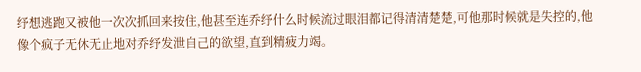纾想逃跑又被他一次次抓回来按住,他甚至连乔纾什么时候流过眼泪都记得清清楚楚,可他那时候就是失控的,他像个疯子无休无止地对乔纾发泄自己的欲望,直到精疲力竭。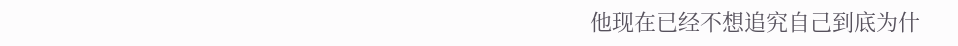他现在已经不想追究自己到底为什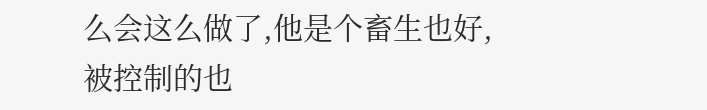么会这么做了,他是个畜生也好,被控制的也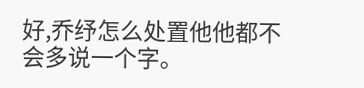好,乔纾怎么处置他他都不会多说一个字。